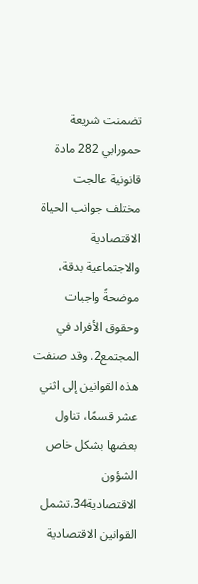تضمنت شريعة حمورابي 282 مادة قانونية عالجت مختلف جوانب الحياة الاقتصادية والاجتماعية بدقة، موضحةً واجبات وحقوق الأفراد في المجتمع2. وقد صنفت هذه القوانين إلى اثني عشر قسمًا، تناول بعضها بشكل خاص الشؤون الاقتصادية34.تشمل القوانين الاقتصادية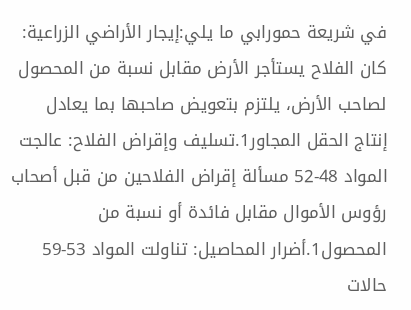في شريعة حمورابي ما يلي:إيجار الأراضي الزراعية: كان الفلاح يستأجر الأرض مقابل نسبة من المحصول لصاحب الأرض، يلتزم بتعويض صاحبها بما يعادل إنتاج الحقل المجاور1.تسليف وإقراض الفلاح: عالجت المواد 48-52 مسألة إقراض الفلاحين من قبل أصحاب رؤوس الأموال مقابل فائدة أو نسبة من المحصول1.أضرار المحاصيل: تناولت المواد 53-59 حالات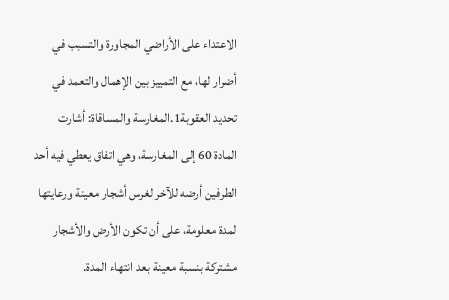الاعتداء على الأراضي المجاورة والتسبب في أضرار لها، مع التمييز بين الإهمال والتعمد في تحديد العقوبة1.المغارسة والمساقاة: أشارت المادة 60 إلى المغارسة، وهي اتفاق يعطي فيه أحد الطرفين أرضه للآخر لغرس أشجار معينة ورعايتها لمدة معلومة، على أن تكون الأرض والأشجار مشتركة بنسبة معينة بعد انتهاء المدة.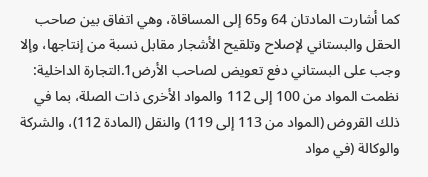كما أشارت المادتان 64 و65 إلى المساقاة، وهي اتفاق بين صاحب الحقل والبستاني لإصلاح وتلقيح الأشجار مقابل نسبة من إنتاجها، وإلا وجب على البستاني دفع تعويض لصاحب الأرض1.التجارة الداخلية: نظمت المواد من 100 إلى 112 والمواد الأخرى ذات الصلة، بما في ذلك القروض (المواد من 113 إلى 119) والنقل (المادة 112)، والشركة والوكالة (في مواد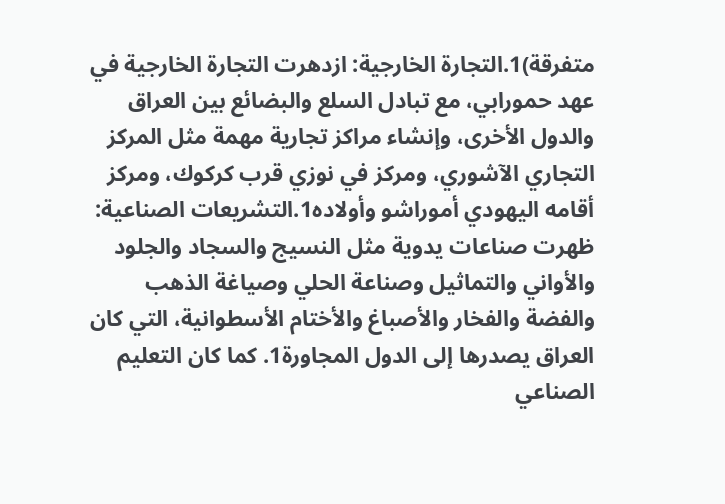متفرقة)1.التجارة الخارجية: ازدهرت التجارة الخارجية في عهد حمورابي، مع تبادل السلع والبضائع بين العراق والدول الأخرى، وإنشاء مراكز تجارية مهمة مثل المركز التجاري الآشوري، ومركز في نوزي قرب كركوك، ومركز أقامه اليهودي أموراشو وأولاده1.التشريعات الصناعية: ظهرت صناعات يدوية مثل النسيج والسجاد والجلود والأواني والتماثيل وصناعة الحلي وصياغة الذهب والفضة والفخار والأصباغ والأختام الأسطوانية، التي كان العراق يصدرها إلى الدول المجاورة1. كما كان التعليم الصناعي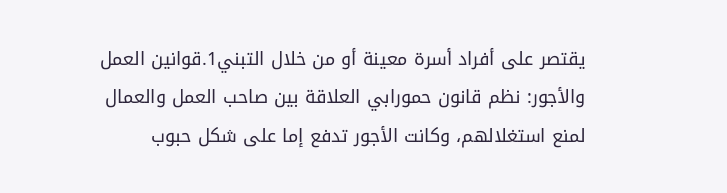يقتصر على أفراد أسرة معينة أو من خلال التبني1.قوانين العمل والأجور: نظم قانون حمورابي العلاقة بين صاحب العمل والعمال لمنع استغلالهم، وكانت الأجور تدفع إما على شكل حبوب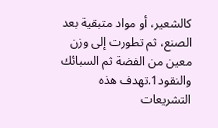كالشعير، أو مواد متبقية بعد الصنع، ثم تطورت إلى وزن معين من الفضة ثم السبائك والنقود1.تهدف هذه التشريعات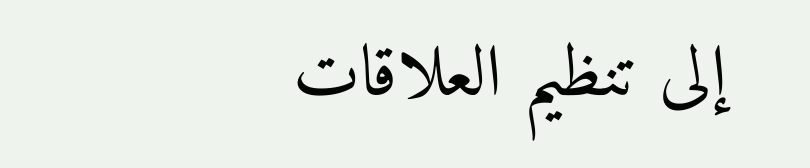إلى تنظيم العلاقات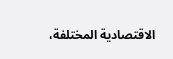الاقتصادية المختلفة،